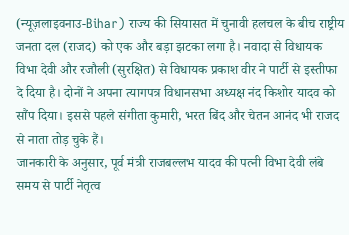(न्यूज़लाइवनाउ-Bihar) राज्य की सियासत में चुनावी हलचल के बीच राष्ट्रीय जनता दल (राजद) को एक और बड़ा झटका लगा है। नवादा से विधायक विभा देवी और रजौली (सुरक्षित) से विधायक प्रकाश वीर ने पार्टी से इस्तीफा दे दिया है। दोनों ने अपना त्यागपत्र विधानसभा अध्यक्ष नंद किशोर यादव को सौंप दिया। इससे पहले संगीता कुमारी, भरत बिंद और चेतन आनंद भी राजद से नाता तोड़ चुके हैं।
जानकारी के अनुसार, पूर्व मंत्री राजबल्लभ यादव की पत्नी विभा देवी लंबे समय से पार्टी नेतृत्व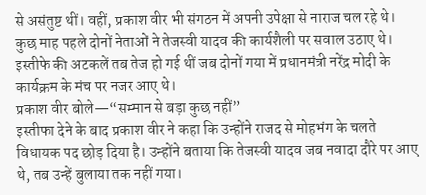से असंतुष्ट थीं। वहीं, प्रकाश वीर भी संगठन में अपनी उपेक्षा से नाराज चल रहे थे। कुछ माह पहले दोनों नेताओं ने तेजस्वी यादव की कार्यशैली पर सवाल उठाए थे। इस्तीफे की अटकलें तब तेज हो गई थीं जब दोनों गया में प्रधानमंत्री नरेंद्र मोदी के कार्यक्रम के मंच पर नजर आए थे।
प्रकाश वीर बोले—“सम्मान से बड़ा कुछ नहीं”
इस्तीफा देने के बाद प्रकाश वीर ने कहा कि उन्होंने राजद से मोहभंग के चलते विधायक पद छोड़ दिया है। उन्होंने बताया कि तेजस्वी यादव जब नवादा दौरे पर आए थे, तब उन्हें बुलाया तक नहीं गया।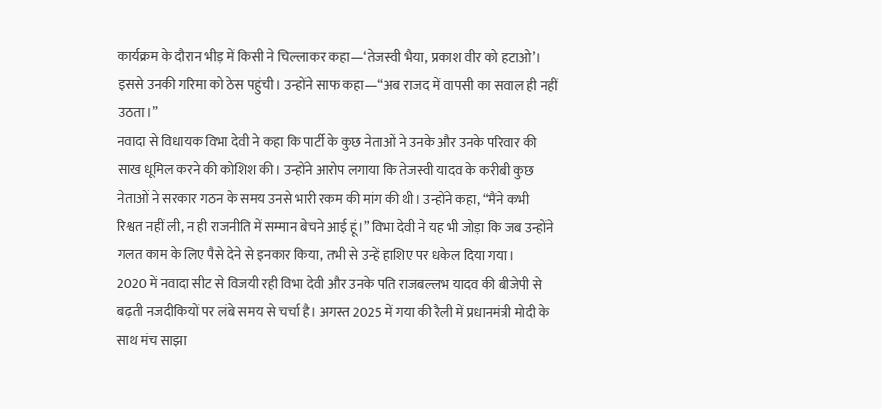कार्यक्रम के दौरान भीड़ में किसी ने चिल्लाकर कहा—‘तेजस्वी भैया, प्रकाश वीर को हटाओ’। इससे उनकी गरिमा को ठेस पहुंची। उन्होंने साफ कहा—“अब राजद में वापसी का सवाल ही नहीं उठता।”
नवादा से विधायक विभा देवी ने कहा कि पार्टी के कुछ नेताओं ने उनके और उनके परिवार की साख धूमिल करने की कोशिश की। उन्होंने आरोप लगाया कि तेजस्वी यादव के करीबी कुछ नेताओं ने सरकार गठन के समय उनसे भारी रकम की मांग की थी। उन्होंने कहा, “मैंने कभी रिश्वत नहीं ली, न ही राजनीति में सम्मान बेचने आई हूं।” विभा देवी ने यह भी जोड़ा कि जब उन्होंने गलत काम के लिए पैसे देने से इनकार किया, तभी से उन्हें हाशिए पर धकेल दिया गया।
2020 में नवादा सीट से विजयी रही विभा देवी और उनके पति राजबल्लभ यादव की बीजेपी से बढ़ती नजदीकियों पर लंबे समय से चर्चा है। अगस्त 2025 में गया की रैली में प्रधानमंत्री मोदी के साथ मंच साझा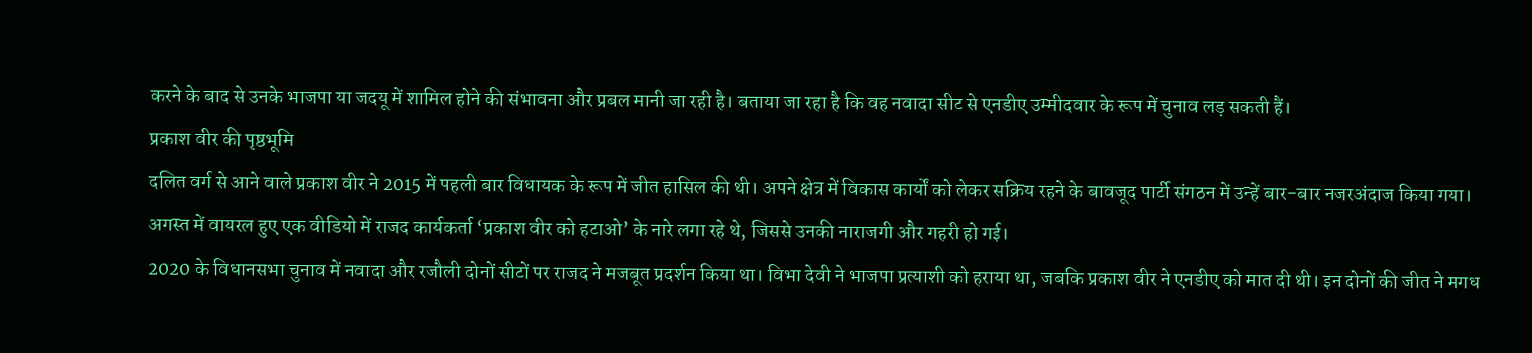करने के बाद से उनके भाजपा या जदयू में शामिल होने की संभावना और प्रबल मानी जा रही है। बताया जा रहा है कि वह नवादा सीट से एनडीए उम्मीदवार के रूप में चुनाव लड़ सकती हैं।
प्रकाश वीर की पृष्ठभूमि
दलित वर्ग से आने वाले प्रकाश वीर ने 2015 में पहली बार विधायक के रूप में जीत हासिल की थी। अपने क्षेत्र में विकास कार्यों को लेकर सक्रिय रहने के बावजूद पार्टी संगठन में उन्हें बार-बार नजरअंदाज किया गया। अगस्त में वायरल हुए एक वीडियो में राजद कार्यकर्ता ‘प्रकाश वीर को हटाओ’ के नारे लगा रहे थे, जिससे उनकी नाराजगी और गहरी हो गई।
2020 के विधानसभा चुनाव में नवादा और रजौली दोनों सीटों पर राजद ने मजबूत प्रदर्शन किया था। विभा देवी ने भाजपा प्रत्याशी को हराया था, जबकि प्रकाश वीर ने एनडीए को मात दी थी। इन दोनों की जीत ने मगध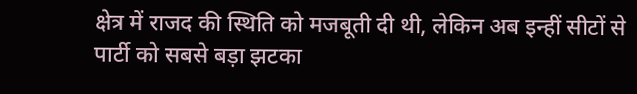क्षेत्र में राजद की स्थिति को मजबूती दी थी, लेकिन अब इन्हीं सीटों से पार्टी को सबसे बड़ा झटका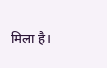मिला है।